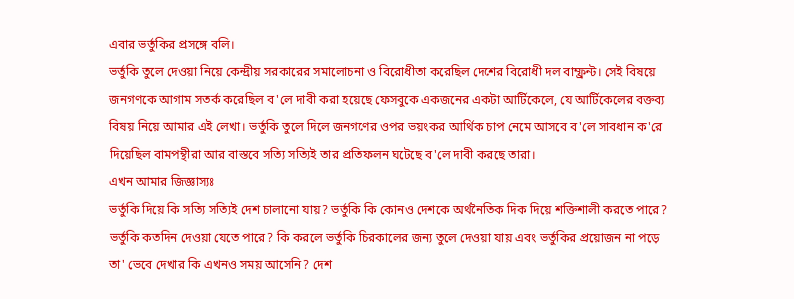এবার ভর্তুকির প্রসঙ্গে বলি।
ভর্তুকি তুলে দেওয়া নিয়ে কেন্দ্রীয় সরকারের সমালোচনা ও বিরোধীতা করেছিল দেশের বিরোধী দল বাম্ফ্রন্ট। সেই বিষয়ে জনগণকে আগাম সতর্ক করেছিল ব'লে দাবী করা হয়েছে ফেসবুকে একজনের একটা আর্টিকেলে, যে আর্টিকেলের বক্তব্য বিষয় নিয়ে আমার এই লেখা। ভর্তুকি তুলে দিলে জনগণের ওপর ভয়ংকর আর্থিক চাপ নেমে আসবে ব'লে সাবধান ক'রে দিয়েছিল বামপন্থীরা আর বাস্তবে সত্যি সত্যিই তার প্রতিফলন ঘটেছে ব'লে দাবী করছে তারা।
এখন আমার জিজ্ঞাস্যঃ
ভর্তুকি দিয়ে কি সত্যি সত্যিই দেশ চালানো যায়? ভর্তুকি কি কোনও দেশকে অর্থনৈতিক দিক দিয়ে শক্তিশালী করতে পারে? ভর্তুকি কতদিন দেওয়া যেতে পারে? কি করলে ভর্তুকি চিরকালের জন্য তুলে দেওয়া যায় এবং ভর্তুকির প্রয়োজন না পড়ে তা' ভেবে দেখার কি এখনও সময় আসেনি? দেশ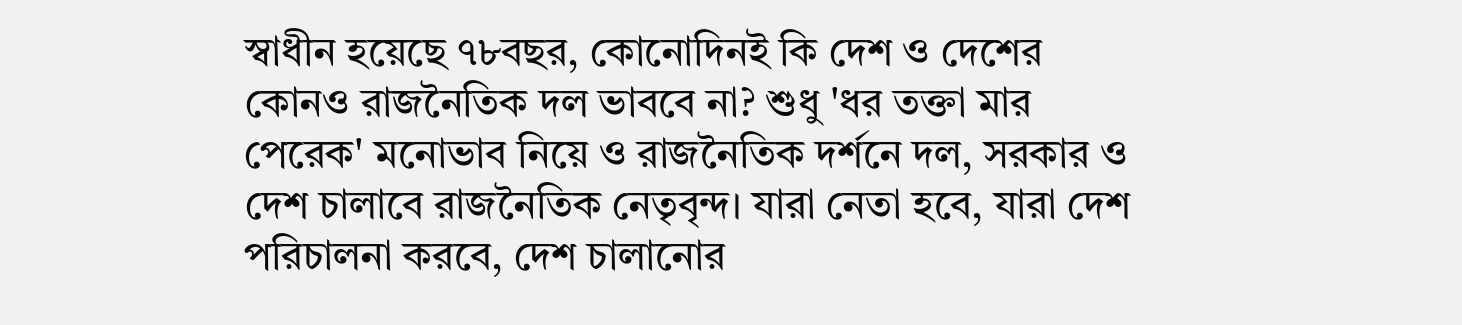স্বাধীন হয়েছে ৭৮বছর, কোনোদিনই কি দেশ ও দেশের কোনও রাজনৈতিক দল ভাববে না? শুধু 'ধর তক্তা মার পেরেক' মনোভাব নিয়ে ও রাজনৈতিক দর্শনে দল, সরকার ও দেশ চালাবে রাজনৈতিক নেতৃবৃন্দ। যারা নেতা হবে, যারা দেশ পরিচালনা করবে, দেশ চালানোর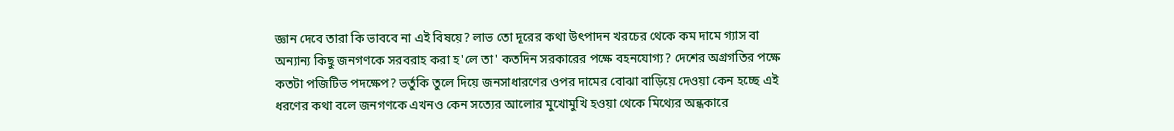জ্ঞান দেবে তারা কি ভাববে না এই বিষয়ে? লাভ তো দূরের কথা উৎপাদন খরচের থেকে কম দামে গ্যাস বা অন্যান্য কিছু জনগণকে সরবরাহ করা হ'লে তা' কতদিন সরকারের পক্ষে বহনযোগ্য? দেশের অগ্রগতির পক্ষে কতটা পজিটিভ পদক্ষেপ? ভর্তুকি তুলে দিয়ে জনসাধারণের ওপর দামের বোঝা বাড়িয়ে দেওয়া কেন হচ্ছে এই ধরণের কথা বলে জনগণকে এখনও কেন সত্যের আলোর মুখোমুখি হওয়া থেকে মিথ্যের অন্ধকারে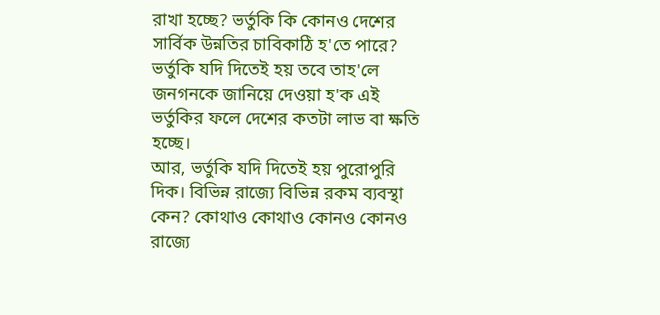রাখা হচ্ছে? ভর্তুকি কি কোনও দেশের সার্বিক উন্নতির চাবিকাঠি হ'তে পারে? ভর্তুকি যদি দিতেই হয় তবে তাহ'লে জনগনকে জানিয়ে দেওয়া হ'ক এই ভর্তুকির ফলে দেশের কতটা লাভ বা ক্ষতি হচ্ছে।
আর, ভর্তুকি যদি দিতেই হয় পুরোপুরি দিক। বিভিন্ন রাজ্যে বিভিন্ন রকম ব্যবস্থা কেন? কোথাও কোথাও কোনও কোনও রাজ্যে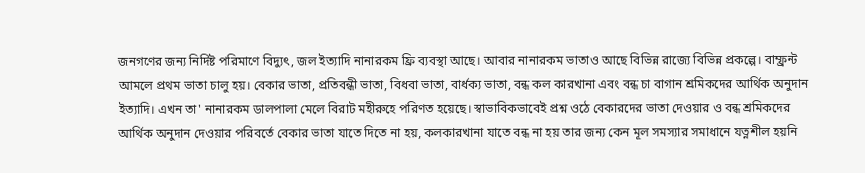জনগণের জন্য নির্দিষ্ট পরিমাণে বিদ্যুৎ, জল ইত্যাদি নানারকম ফ্রি ব্যবস্থা আছে। আবার নানারকম ভাতাও আছে বিভিন্ন রাজ্যে বিভিন্ন প্রকল্পে। বাম্ফ্রন্ট আমলে প্রথম ভাতা চালু হয়। বেকার ভাতা, প্রতিবন্ধী ভাতা, বিধবা ভাতা, বার্ধক্য ভাতা, বন্ধ কল কারখানা এবং বন্ধ চা বাগান শ্রমিকদের আর্থিক অনুদান ইত্যাদি। এখন তা' নানারকম ডালপালা মেলে বিরাট মহীরুহে পরিণত হয়েছে। স্বাভাবিকভাবেই প্রশ্ন ওঠে বেকারদের ভাতা দেওয়ার ও বন্ধ শ্রমিকদের আর্থিক অনুদান দেওয়ার পরিবর্তে বেকার ভাতা যাতে দিতে না হয়, কলকারখানা যাতে বন্ধ না হয় তার জন্য কেন মূল সমস্যার সমাধানে যত্নশীল হয়নি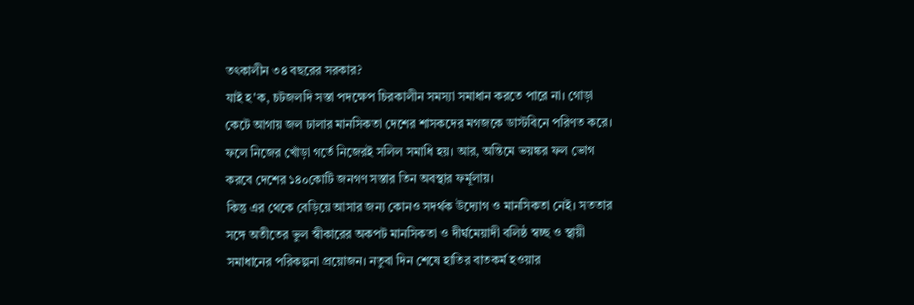তৎকালীন ৩৪ বছরের সরকার?
যাই হ'ক, চটজলদি সস্তা পদক্ষেপ চিরকালীন সমস্যা সমাধান করতে পারে না। গোড়া কেটে আগায় জল ঢালার মানসিকতা দেশের শাসকদের মগজকে ডাস্টবিনে পরিণত করে। ফলে নিজের খোঁড়া গর্তে নিজেরই সলিল সমাধি হয়। আর, অন্তিমে ভয়ঙ্কর ফল ভোগ করবে দেশের ১৪০কোটি জনগণ সস্তার তিন অবস্থার ফর্মূলায়।
কিন্তু এর থেকে বেড়িয়ে আসার জন্য কোনও সদর্থক উদ্যোগ ও মানসিকতা নেই। সততার সঙ্গে অতীতের ভুল স্বীকারের অকপট মানসিকতা ও দীর্ঘমেয়াদী বলিষ্ঠ স্বচ্ছ ও স্থায়ী সমাধানের পরিকল্পনা প্রয়োজন। নতুবা দিন শেষে হাতির বাতকর্ম হওয়ার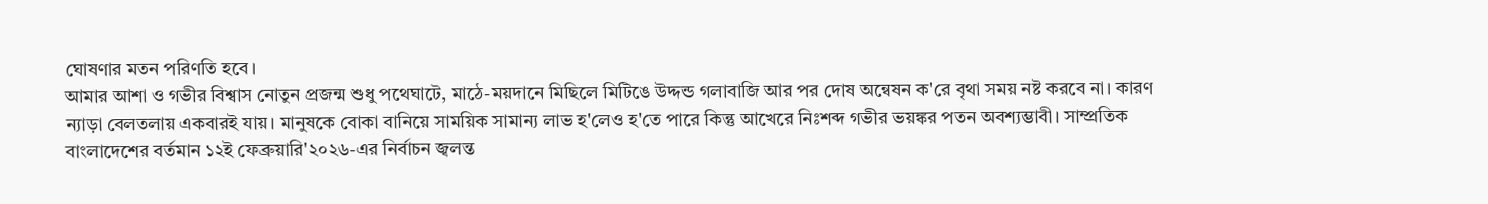ঘোষণার মতন পরিণতি হবে।
আমার আশা ও গভীর বিশ্বাস নোতুন প্রজন্ম শুধু পথেঘাটে, মাঠে-ময়দানে মিছিলে মিটিঙে উদ্দন্ড গলাবাজি আর পর দোষ অন্বেষন ক'রে বৃথা সময় নষ্ট করবে না। কারণ ন্যাড়া বেলতলায় একবারই যায়। মানুষকে বোকা বানিয়ে সাময়িক সামান্য লাভ হ'লেও হ'তে পারে কিন্তু আখেরে নিঃশব্দ গভীর ভয়ঙ্কর পতন অবশ্যম্ভাবী। সাম্প্রতিক বাংলাদেশের বর্তমান ১২ই ফেব্রুয়ারি'২০২৬-এর নির্বাচন জ্বলন্ত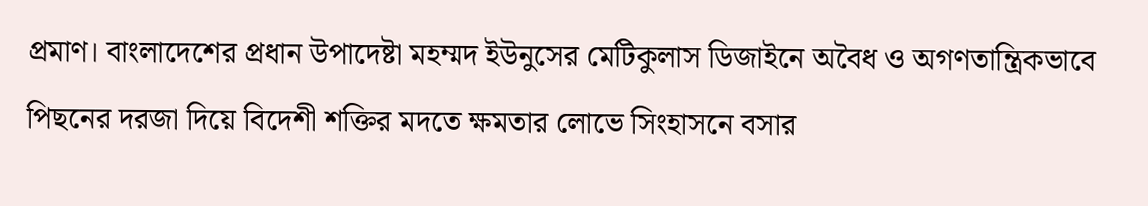প্রমাণ। বাংলাদেশের প্রধান উপাদেষ্টা মহম্মদ ইউনুসের মেটিকুলাস ডিজাইনে অবৈধ ও অগণতান্ত্রিকভাবে পিছনের দরজা দিয়ে বিদেশী শক্তির মদতে ক্ষমতার লোভে সিংহাসনে বসার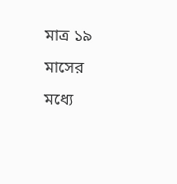মাত্র ১৯ মাসের মধ্যে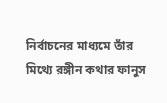নির্বাচনের মাধ্যমে তাঁর মিথ্যে রঙ্গীন কথার ফানুস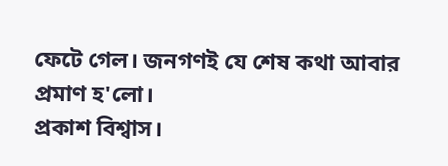ফেটে গেল। জনগণই যে শেষ কথা আবার প্রমাণ হ'লো।
প্রকাশ বিশ্বাস।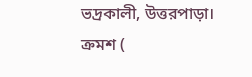ভদ্রকালী, উত্তরপাড়া।
ক্রমশ (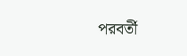পরবর্তী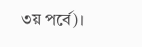৩য় পর্বে)।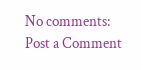No comments:
Post a Comment